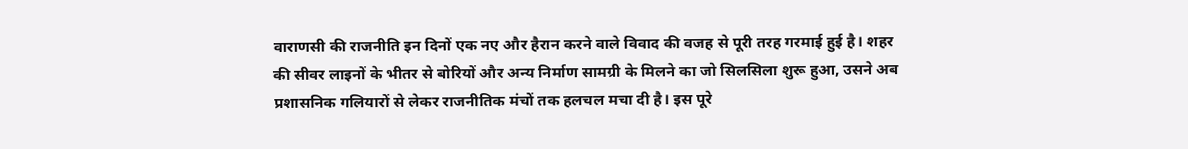वाराणसी की राजनीति इन दिनों एक नए और हैरान करने वाले विवाद की वजह से पूरी तरह गरमाई हुई है। शहर की सीवर लाइनों के भीतर से बोरियों और अन्य निर्माण सामग्री के मिलने का जो सिलसिला शुरू हुआ, उसने अब प्रशासनिक गलियारों से लेकर राजनीतिक मंचों तक हलचल मचा दी है। इस पूरे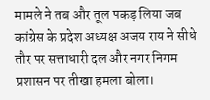मामले ने तब और तूल पकड़ लिया जब कांग्रेस के प्रदेश अध्यक्ष अजय राय ने सीधे तौर पर सत्ताधारी दल और नगर निगम प्रशासन पर तीखा हमला बोला।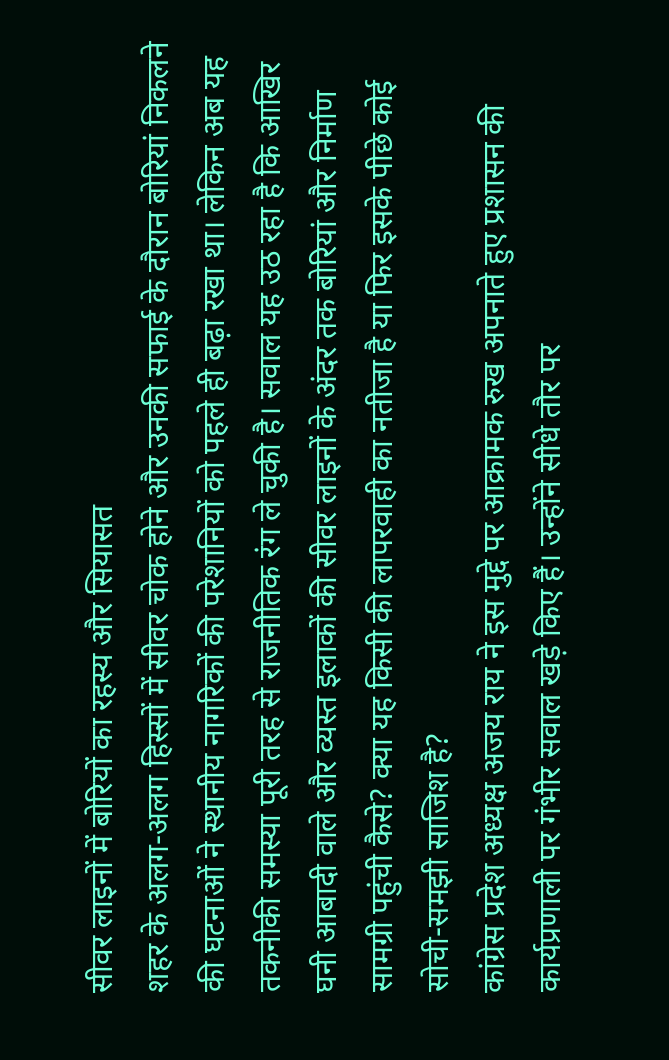सीवर लाइनों में बोरियों का रहस्य और सियासत
शहर के अलग-अलग हिस्सों में सीवर चोक होने और उनकी सफाई के दौरान बोरियां निकलने की घटनाओं ने स्थानीय नागरिकों की परेशानियों को पहले ही बढ़ा रखा था। लेकिन अब यह तकनीकी समस्या पूरी तरह से राजनीतिक रंग ले चुकी है। सवाल यह उठ रहा है कि आखिर घनी आबादी वाले और व्यस्त इलाकों की सीवर लाइनों के अंदर तक बोरियां और निर्माण सामग्री पहुंची कैसे? क्या यह किसी की लापरवाही का नतीजा है या फिर इसके पीछे कोई सोची-समझी साजिश है?
कांग्रेस प्रदेश अध्यक्ष अजय राय ने इस मुद्दे पर आक्रामक रुख अपनाते हुए प्रशासन की कार्यप्रणाली पर गंभीर सवाल खड़े किए हैं। उन्होंने सीधे तौर पर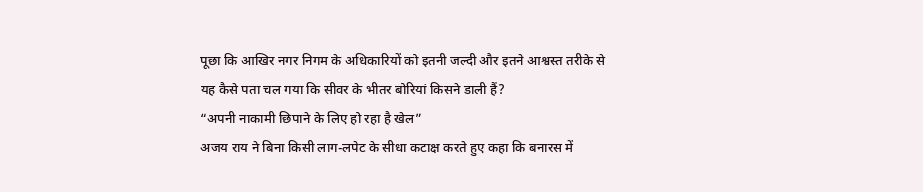पूछा कि आखिर नगर निगम के अधिकारियों को इतनी जल्दी और इतने आश्वस्त तरीके से यह कैसे पता चल गया कि सीवर के भीतर बोरियां किसने डाली हैं?
“अपनी नाकामी छिपाने के लिए हो रहा है खेल”
अजय राय ने बिना किसी लाग-लपेट के सीधा कटाक्ष करते हुए कहा कि बनारस में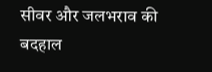सीवर और जलभराव की बदहाल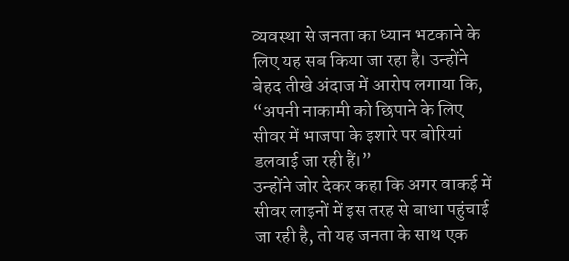व्यवस्था से जनता का ध्यान भटकाने के लिए यह सब किया जा रहा है। उन्होंने बेहद तीखे अंदाज में आरोप लगाया कि, “अपनी नाकामी को छिपाने के लिए सीवर में भाजपा के इशारे पर बोरियां डलवाई जा रही हैं।”
उन्होंने जोर देकर कहा कि अगर वाकई में सीवर लाइनों में इस तरह से बाधा पहुंचाई जा रही है, तो यह जनता के साथ एक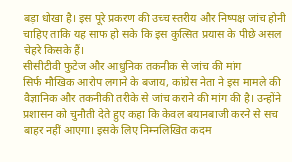बड़ा धोखा है। इस पूरे प्रकरण की उच्च स्तरीय और निष्पक्ष जांच होनी चाहिए ताकि यह साफ हो सके कि इस कुत्सित प्रयास के पीछे असल चेहरे किसके हैं।
सीसीटीवी फुटेज और आधुनिक तकनीक से जांच की मांग
सिर्फ मौखिक आरोप लगाने के बजाय, कांग्रेस नेता ने इस मामले की वैज्ञानिक और तकनीकी तरीके से जांच कराने की मांग की है। उन्होंने प्रशासन को चुनौती देते हुए कहा कि केवल बयानबाजी करने से सच बाहर नहीं आएगा। इसके लिए निम्नलिखित कदम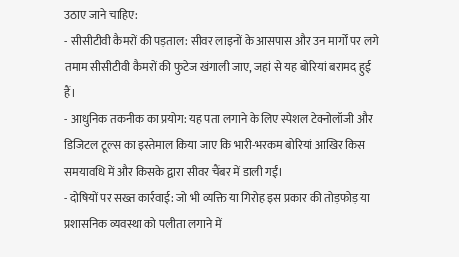उठाए जाने चाहिए:
- सीसीटीवी कैमरों की पड़ताल: सीवर लाइनों के आसपास और उन मार्गों पर लगे तमाम सीसीटीवी कैमरों की फुटेज खंगाली जाए, जहां से यह बोरियां बरामद हुई हैं।
- आधुनिक तकनीक का प्रयोग: यह पता लगाने के लिए स्पेशल टेक्नोलॉजी और डिजिटल टूल्स का इस्तेमाल किया जाए कि भारी-भरकम बोरियां आखिर किस समयावधि में और किसके द्वारा सीवर चैंबर में डाली गईं।
- दोषियों पर सख्त कार्रवाई: जो भी व्यक्ति या गिरोह इस प्रकार की तोड़फोड़ या प्रशासनिक व्यवस्था को पलीता लगाने में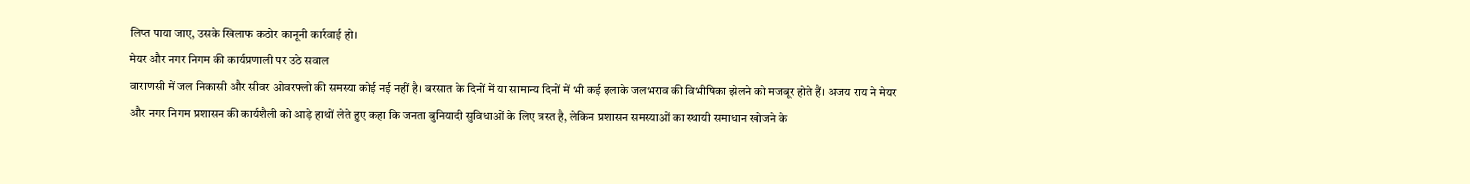लिप्त पाया जाए, उसके खिलाफ कठोर कानूनी कार्रवाई हो।
मेयर और नगर निगम की कार्यप्रणाली पर उठे सवाल
वाराणसी में जल निकासी और सीवर ओवरफ्लो की समस्या कोई नई नहीं है। बरसात के दिनों में या सामान्य दिनों में भी कई इलाके जलभराव की विभीषिका झेलने को मजबूर होते हैं। अजय राय ने मेयर और नगर निगम प्रशासन की कार्यशैली को आड़े हाथों लेते हुए कहा कि जनता बुनियादी सुविधाओं के लिए त्रस्त है, लेकिन प्रशासन समस्याओं का स्थायी समाधान खोजने के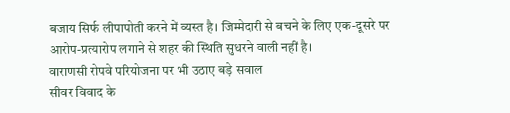बजाय सिर्फ लीपापोती करने में व्यस्त है। जिम्मेदारी से बचने के लिए एक-दूसरे पर आरोप-प्रत्यारोप लगाने से शहर की स्थिति सुधरने वाली नहीं है।
वाराणसी रोपवे परियोजना पर भी उठाए बड़े सवाल
सीवर विवाद के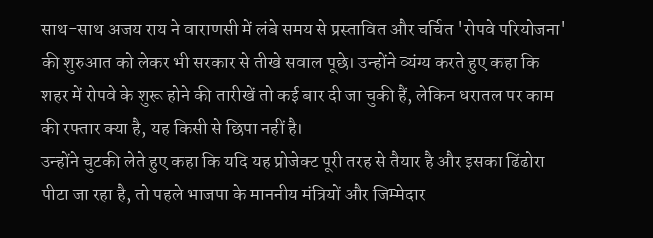साथ-साथ अजय राय ने वाराणसी में लंबे समय से प्रस्तावित और चर्चित 'रोपवे परियोजना' की शुरुआत को लेकर भी सरकार से तीखे सवाल पूछे। उन्होंने व्यंग्य करते हुए कहा कि शहर में रोपवे के शुरू होने की तारीखें तो कई बार दी जा चुकी हैं, लेकिन धरातल पर काम की रफ्तार क्या है, यह किसी से छिपा नहीं है।
उन्होंने चुटकी लेते हुए कहा कि यदि यह प्रोजेक्ट पूरी तरह से तैयार है और इसका ढिंढोरा पीटा जा रहा है, तो पहले भाजपा के माननीय मंत्रियों और जिम्मेदार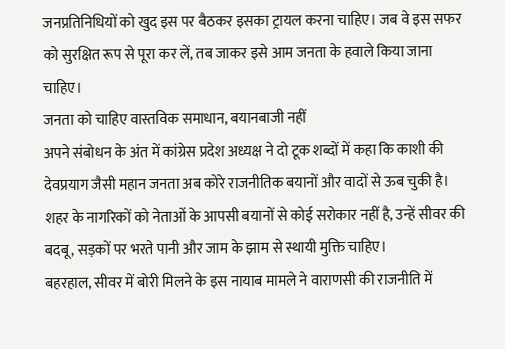जनप्रतिनिधियों को खुद इस पर बैठकर इसका ट्रायल करना चाहिए। जब वे इस सफर को सुरक्षित रूप से पूरा कर लें, तब जाकर इसे आम जनता के हवाले किया जाना चाहिए।
जनता को चाहिए वास्तविक समाधान, बयानबाजी नहीं
अपने संबोधन के अंत में कांग्रेस प्रदेश अध्यक्ष ने दो टूक शब्दों में कहा कि काशी की देवप्रयाग जैसी महान जनता अब कोरे राजनीतिक बयानों और वादों से ऊब चुकी है। शहर के नागरिकों को नेताओं के आपसी बयानों से कोई सरोकार नहीं है, उन्हें सीवर की बदबू, सड़कों पर भरते पानी और जाम के झाम से स्थायी मुक्ति चाहिए।
बहरहाल, सीवर में बोरी मिलने के इस नायाब मामले ने वाराणसी की राजनीति में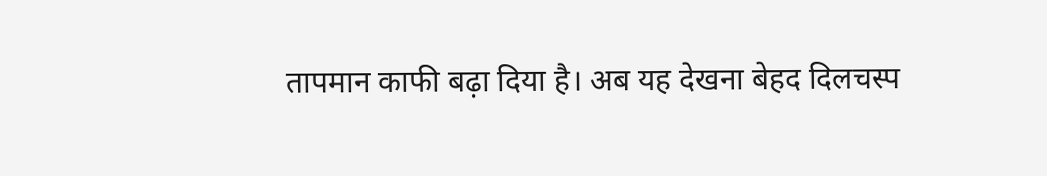तापमान काफी बढ़ा दिया है। अब यह देखना बेहद दिलचस्प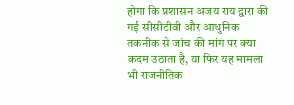होगा कि प्रशासन अजय राय द्वारा की गई सीसीटीवी और आधुनिक तकनीक से जांच की मांग पर क्या कदम उठाता है, या फिर यह मामला भी राजनीतिक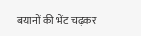बयानों की भेंट चढ़कर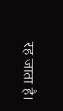रह जाता है।